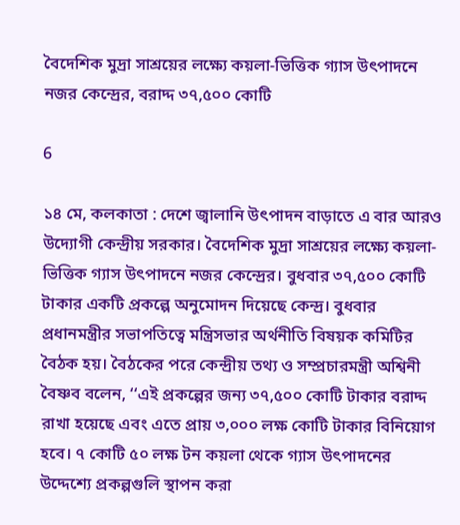বৈদেশিক মুদ্রা সাশ্রয়ের লক্ষ্যে কয়লা-ভিত্তিক গ্যাস উৎপাদনে নজর কেন্দ্রের, বরাদ্দ ৩৭,৫০০ কোটি

6

১৪ মে, কলকাতা : দেশে জ্বালানি উৎপাদন বাড়াতে এ বার আরও উদ্যোগী কেন্দ্রীয় সরকার। বৈদেশিক মুদ্রা সাশ্রয়ের লক্ষ্যে কয়লা-ভিত্তিক গ্যাস উৎপাদনে নজর কেন্দ্রের। বুধবার ৩৭,৫০০ কোটি টাকার একটি প্রকল্পে অনুমোদন দিয়েছে কেন্দ্র। বুধবার প্রধানমন্ত্রীর সভাপতিত্বে মন্ত্রিসভার অর্থনীতি বিষয়ক কমিটির বৈঠক হয়। বৈঠকের পরে কেন্দ্রীয় তথ্য ও সম্প্রচারমন্ত্রী অশ্বিনী বৈষ্ণব বলেন, ‘‘এই প্রকল্পের জন্য ৩৭,৫০০ কোটি টাকার বরাদ্দ রাখা হয়েছে এবং এতে প্রায় ৩,০০০ লক্ষ কোটি টাকার বিনিয়োগ হবে। ৭ কোটি ৫০ লক্ষ টন কয়লা থেকে গ্যাস উৎপাদনের উদ্দেশ্যে প্রকল্পগুলি স্থাপন করা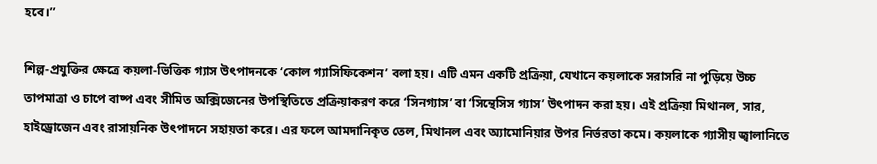হবে।’’

শিল্প-প্রযুক্তির ক্ষেত্রে কয়লা-ভিত্তিক গ্যাস উৎপাদনকে ‘কোল গ্যাসিফিকেশন’ বলা হয়। এটি এমন একটি প্রক্রিয়া, যেখানে কয়লাকে সরাসরি না পুড়িয়ে উচ্চ তাপমাত্রা ও চাপে বাষ্প এবং সীমিত অক্সিজেনের উপস্থিতিতে প্রক্রিয়াকরণ করে ‘সিনগ্যাস’ বা ‘সিন্থেসিস গ্যাস’ উৎপাদন করা হয়। এই প্রক্রিয়া মিথানল, সার, হাইড্রোজেন এবং রাসায়নিক উৎপাদনে সহায়তা করে। এর ফলে আমদানিকৃত তেল, মিথানল এবং অ্যামোনিয়ার উপর নির্ভরতা কমে। কয়লাকে গ্যাসীয় জ্বালানিতে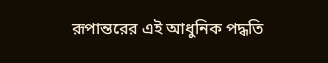রূপান্তরের এই আধুনিক পদ্ধতি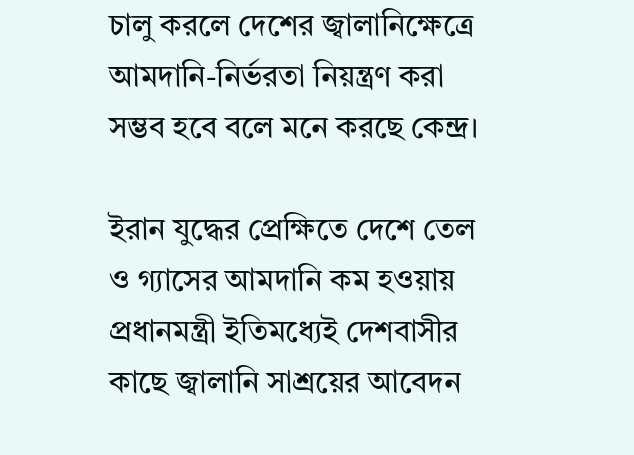চালু করলে দেশের জ্বালানিক্ষেত্রে আমদানি-নির্ভরতা নিয়ন্ত্রণ করা সম্ভব হবে বলে মনে করছে কেন্দ্র।

ইরান যুদ্ধের প্রেক্ষিতে দেশে তেল ও গ্যাসের আমদানি কম হওয়ায় প্রধানমন্ত্রী ইতিমধ্যেই দেশবাসীর কাছে জ্বালানি সাশ্রয়ের আবেদন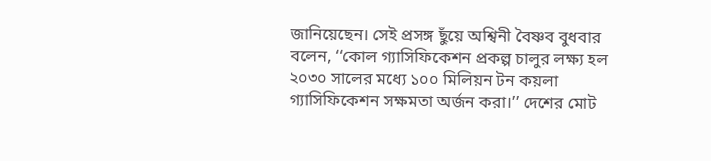জানিয়েছেন। সেই প্রসঙ্গ ছুঁয়ে অশ্বিনী বৈষ্ণব বুধবার বলেন, ‘‘কোল গ্যাসিফিকেশন প্রকল্প চালুর লক্ষ্য হল ২০৩০ সালের মধ্যে ১০০ মিলিয়ন টন কয়লা গ্যাসিফিকেশন সক্ষমতা অর্জন করা।’’ দেশের মোট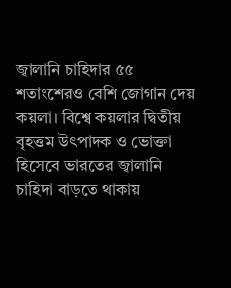জ্বালানি চাহিদার ৫৫ শতাংশেরও বেশি জোগান দেয় কয়লা। বিশ্বে কয়লার দ্বিতীয় বৃহত্তম উৎপাদক ও ভোক্তা হিসেবে ভারতের জ্বালানি চাহিদা বাড়তে থাকায়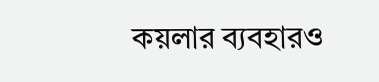কয়লার ব্যবহারও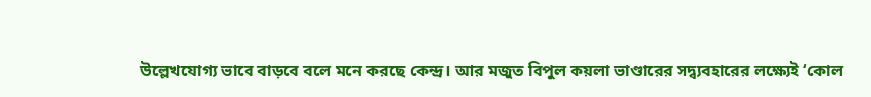উল্লেখযোগ্য ভাবে বাড়বে বলে মনে করছে কেন্দ্র। আর মজুত বিপুল কয়লা ভাণ্ডারের সদ্ব্যবহারের লক্ষ্যেই ‘কোল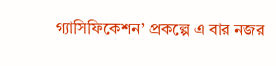গ্যাসিফিকেশন’ প্রকল্পে এ বার নজর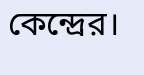কেন্দ্রের।